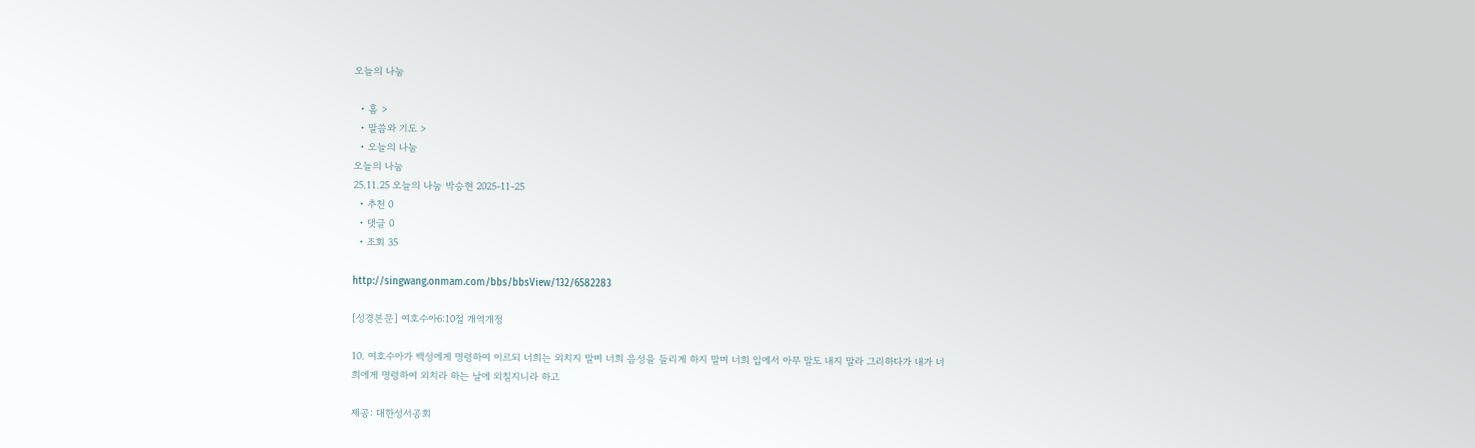오늘의 나눔

  • 홈 >
  • 말씀와 기도 >
  • 오늘의 나눔
오늘의 나눔
25.11.25 오늘의 나눔 박승현 2025-11-25
  • 추천 0
  • 댓글 0
  • 조회 35

http://singwang.onmam.com/bbs/bbsView/132/6582283

[성경본문] 여호수아6:10절 개역개정

10. 여호수아가 백성에게 명령하여 이르되 너희는 외치지 말며 너희 음성을 들리게 하지 말며 너희 입에서 아무 말도 내지 말라 그리하다가 내가 너희에게 명령하여 외치라 하는 날에 외칠지니라 하고

제공: 대한성서공회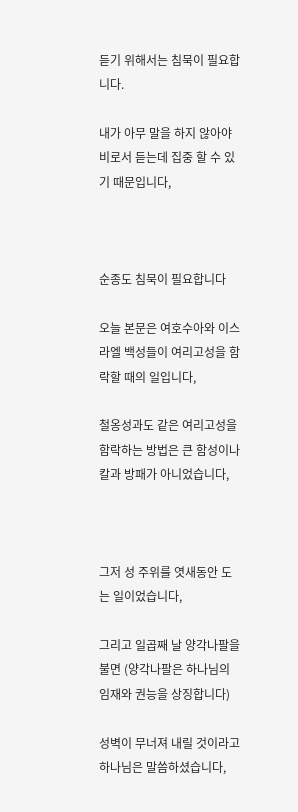듣기 위해서는 침묵이 필요합니다.

내가 아무 말을 하지 않아야 비로서 듣는데 집중 할 수 있기 때문입니다,



순종도 침묵이 필요합니다

오늘 본문은 여호수아와 이스라엘 백성들이 여리고성을 함락할 때의 일입니다,

철옹성과도 같은 여리고성을 함락하는 방법은 큰 함성이나 칼과 방패가 아니었습니다,



그저 성 주위를 엿새동안 도는 일이었습니다,

그리고 일곱째 날 양각나팔을 불면 (양각나팔은 하나님의 임재와 권능을 상징합니다)

성벽이 무너져 내릴 것이라고 하나님은 말씀하셨습니다,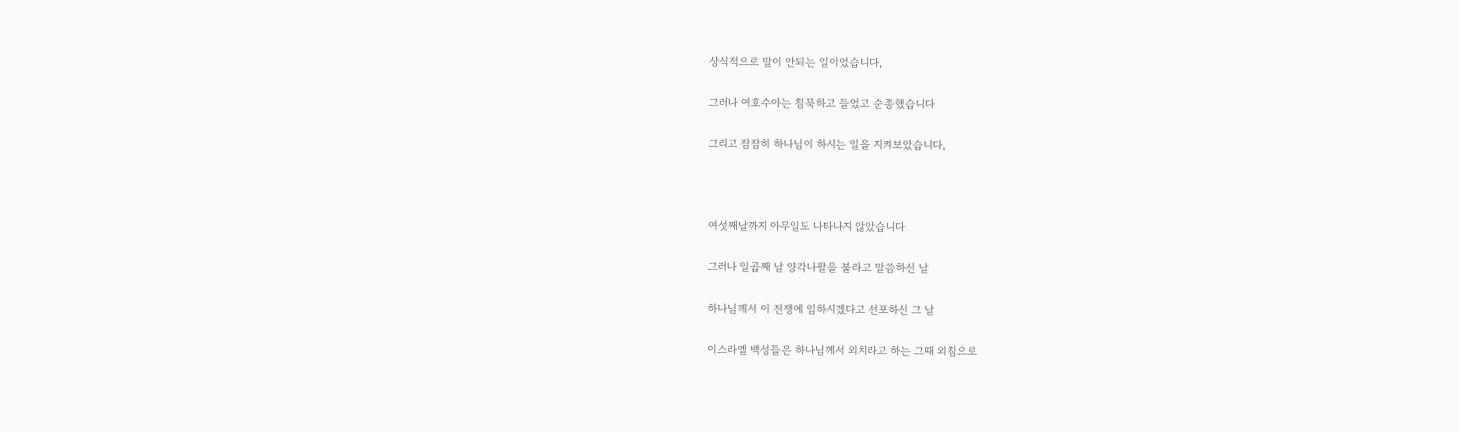상식적으로 말이 안되는 일이었습니다,

그러나 여호수아는 침묵하고 들었고 순종했습니다

그리고 잠잠히 하나님이 하시는 일을 지켜보았습니다,



여섯째날까지 아무일도 나타나지 않았습니다

그러나 일곱째 날 양각나팔을 불라고 말씀하신 날

하나님께서 이 전쟁에 임하시겠다고 선포하신 그 날

이스라엘 백성들은 하나님께서 외치라고 하는 그때 외침으로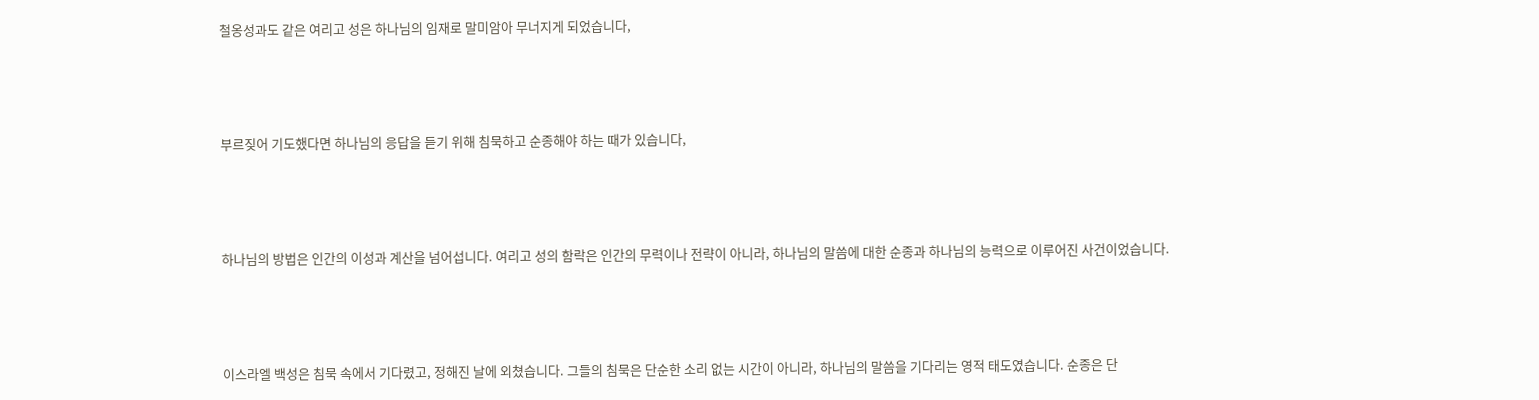철옹성과도 같은 여리고 성은 하나님의 임재로 말미암아 무너지게 되었습니다,



부르짖어 기도했다면 하나님의 응답을 듣기 위해 침묵하고 순종해야 하는 때가 있습니다,



하나님의 방법은 인간의 이성과 계산을 넘어섭니다. 여리고 성의 함락은 인간의 무력이나 전략이 아니라, 하나님의 말씀에 대한 순종과 하나님의 능력으로 이루어진 사건이었습니다.



이스라엘 백성은 침묵 속에서 기다렸고, 정해진 날에 외쳤습니다. 그들의 침묵은 단순한 소리 없는 시간이 아니라, 하나님의 말씀을 기다리는 영적 태도였습니다. 순종은 단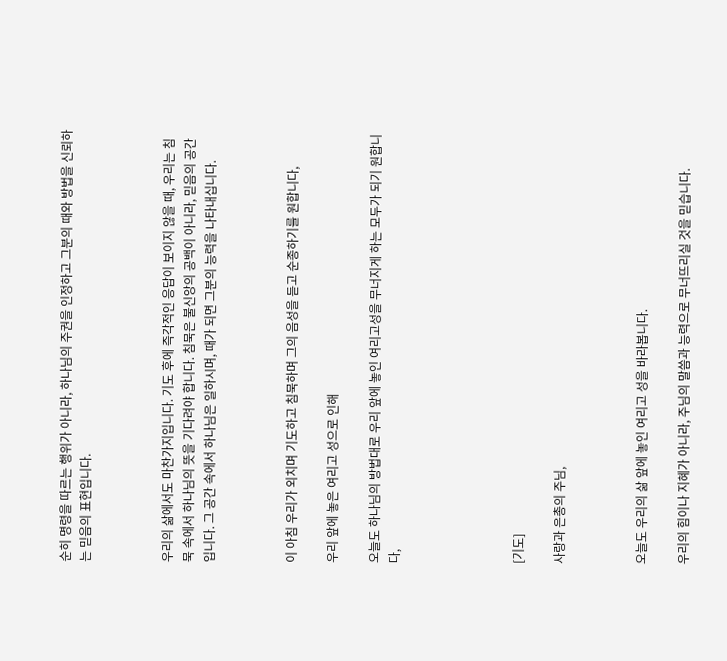순히 명령을 따르는 행위가 아니라, 하나님의 주권을 인정하고 그분의 때와 방법을 신뢰하는 믿음의 표현입니다.



우리의 삶에서도 마찬가지입니다. 기도 후에 즉각적인 응답이 보이지 않을 때, 우리는 침묵 속에서 하나님의 뜻을 기다려야 합니다. 침묵은 불신앙의 공백이 아니라, 믿음의 공간입니다. 그 공간 속에서 하나님은 일하시며, 때가 되면 그분의 능력을 나타내십니다.



이 아침 우리가 외치며 기도하고 침묵하며 그의 음성을 듣고 순종하기를 원합니다,

우리 앞에 놓은 여리고 성으로 인해

오늘도 하나님의 방법대로 우리 앞에 놓인 여리고성을 무너지게 하는 모두가 되기 원합니다,





[기도]

사랑과 은총의 주님,



오늘도 우리의 삶 앞에 놓인 여리고 성을 바라봅니다.

우리의 힘이나 지혜가 아니라, 주님의 말씀과 능력으로 무너뜨리실 것을 믿습니다.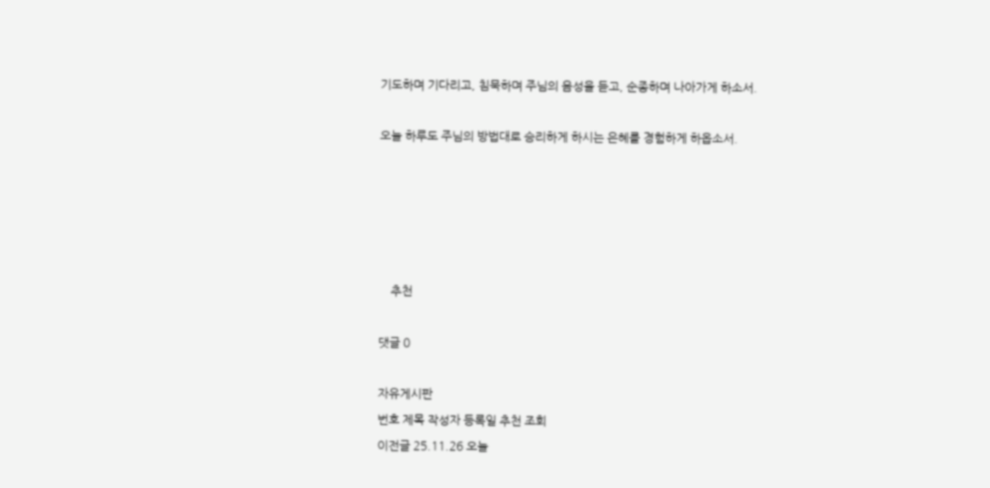기도하며 기다리고, 침묵하며 주님의 음성을 듣고, 순종하며 나아가게 하소서.

오늘 하루도 주님의 방법대로 승리하게 하시는 은혜를 경험하게 하옵소서.





    추천

댓글 0

자유게시판
번호 제목 작성자 등록일 추천 조회
이전글 25.11.26 오늘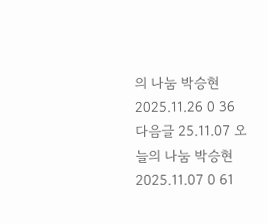의 나눔 박승현 2025.11.26 0 36
다음글 25.11.07 오늘의 나눔 박승현 2025.11.07 0 61